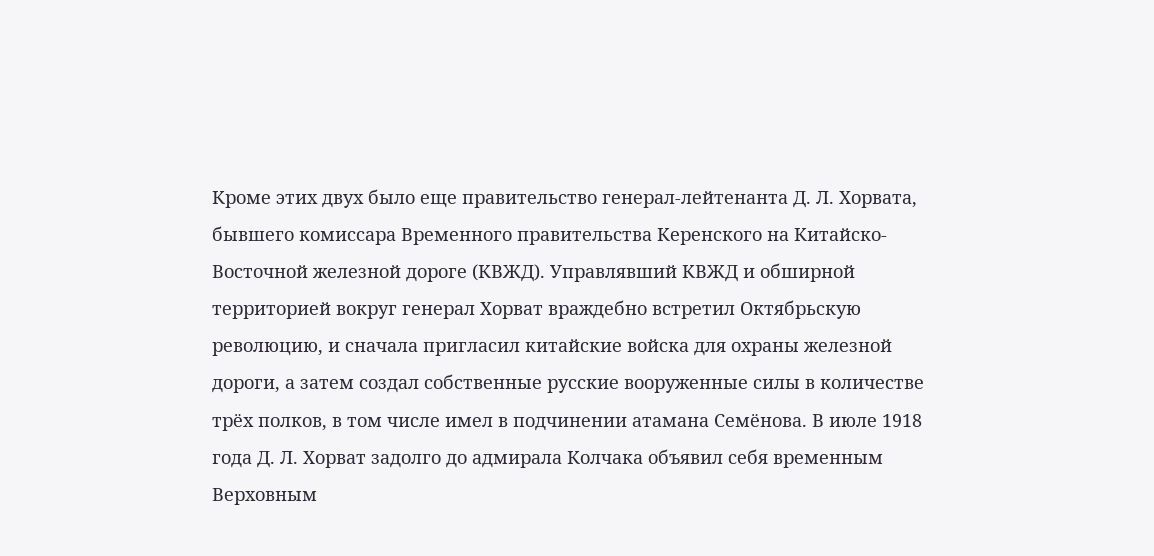Кроме этих двух было еще правительство генерал-лейтенанта Д. Л. Хорвата, бывшего комиссара Временного правительства Керенского на Китайско-Восточной железной дороге (КВЖД). Управлявший КВЖД и обширной территорией вокруг генерал Хорват враждебно встретил Октябрьскую революцию, и сначала пригласил китайские войска для охраны железной дороги, а затем создал собственные русские вооруженные силы в количестве трёх полков, в том числе имел в подчинении атамана Семёнова. В июле 1918 года Д. Л. Хорват задолго до адмирала Колчака объявил себя временным Верховным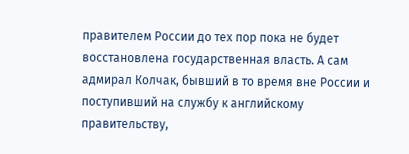правителем России до тех пор пока не будет восстановлена государственная власть. А сам адмирал Колчак, бывший в то время вне России и поступивший на службу к английскому правительству,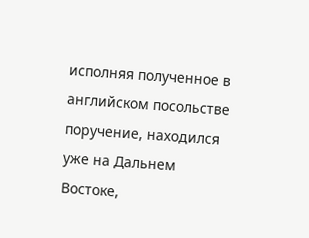исполняя полученное в английском посольстве поручение, находился уже на Дальнем Востоке,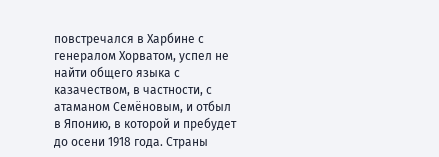повстречался в Харбине с генералом Хорватом, успел не найти общего языка с казачеством, в частности, с атаманом Семёновым, и отбыл в Японию, в которой и пребудет до осени 1918 года. Страны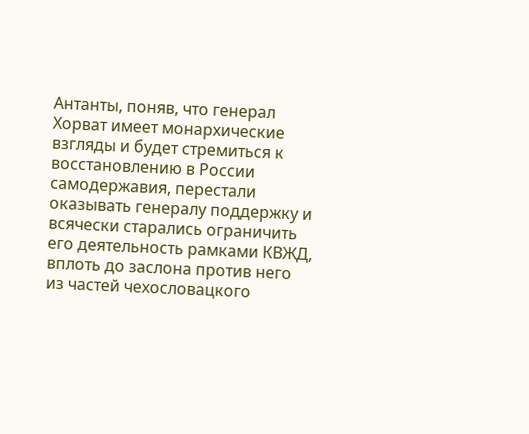Антанты, поняв, что генерал Хорват имеет монархические взгляды и будет стремиться к восстановлению в России самодержавия, перестали оказывать генералу поддержку и всячески старались ограничить его деятельность рамками КВЖД, вплоть до заслона против него из частей чехословацкого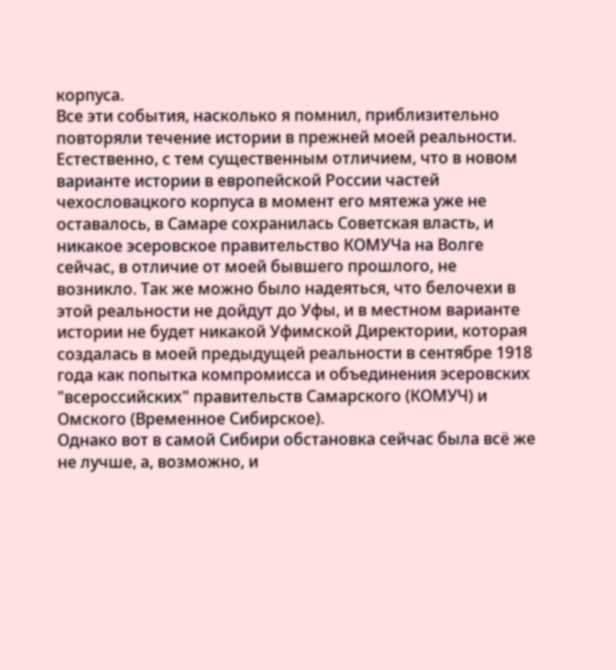корпуса.
Все эти события, насколько я помнил, приблизительно повторяли течение истории в прежней моей реальности. Естественно, с тем существенным отличием, что в новом варианте истории в европейской России частей чехословацкого корпуса в момент его мятежа уже не оставалось, в Самаре сохранилась Советская власть, и никакое эсеровское правительство КОМУЧа на Волге сейчас, в отличие от моей бывшего прошлого, не возникло. Так же можно было надеяться, что белочехи в этой реальности не дойдут до Уфы, и в местном варианте истории не будет никакой Уфимской Директории, которая создалась в моей предыдущей реальности в сентябре 1918 года как попытка компромисса и объединения эсеровских "всероссийских" правительств Самарского (КОМУЧ) и Омского (Временное Сибирское).
Однако вот в самой Сибири обстановка сейчас была всё же не лучше, а, возможно, и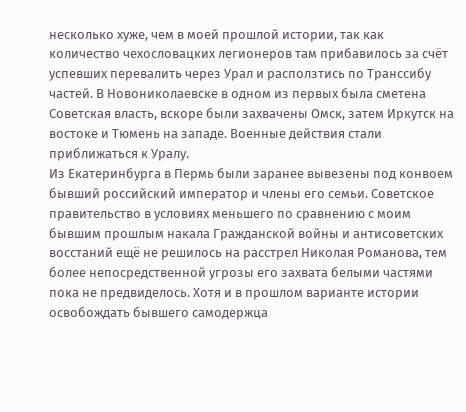несколько хуже, чем в моей прошлой истории, так как количество чехословацких легионеров там прибавилось за счёт успевших перевалить через Урал и расползтись по Транссибу частей. В Новониколаевске в одном из первых была сметена Советская власть, вскоре были захвачены Омск, затем Иркутск на востоке и Тюмень на западе. Военные действия стали приближаться к Уралу.
Из Екатеринбурга в Пермь были заранее вывезены под конвоем бывший российский император и члены его семьи. Советское правительство в условиях меньшего по сравнению с моим бывшим прошлым накала Гражданской войны и антисоветских восстаний ещё не решилось на расстрел Николая Романова, тем более непосредственной угрозы его захвата белыми частями пока не предвиделось. Хотя и в прошлом варианте истории освобождать бывшего самодержца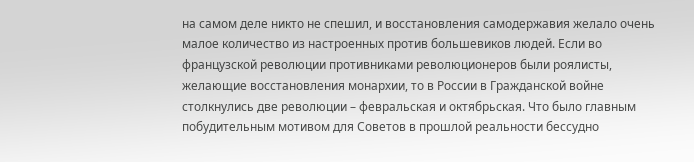на самом деле никто не спешил, и восстановления самодержавия желало очень малое количество из настроенных против большевиков людей. Если во французской революции противниками революционеров были роялисты, желающие восстановления монархии, то в России в Гражданской войне столкнулись две революции – февральская и октябрьская. Что было главным побудительным мотивом для Советов в прошлой реальности бессудно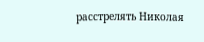расстрелять Николая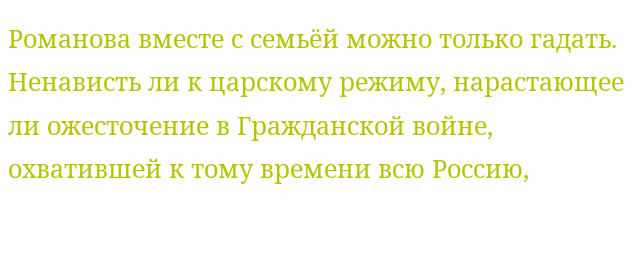Романова вместе с семьёй можно только гадать. Ненависть ли к царскому режиму, нарастающее ли ожесточение в Гражданской войне, охватившей к тому времени всю Россию,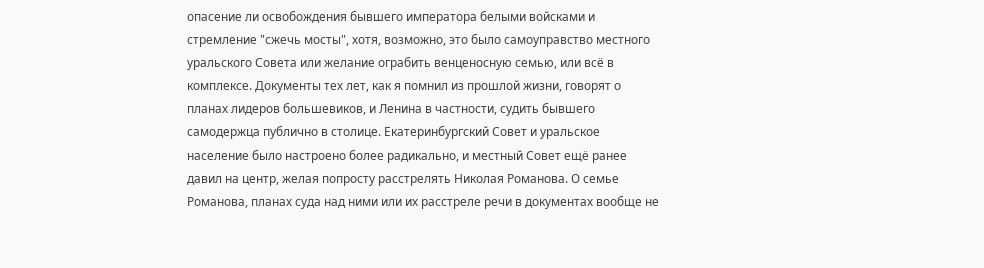опасение ли освобождения бывшего императора белыми войсками и стремление "сжечь мосты", хотя, возможно, это было самоуправство местного уральского Совета или желание ограбить венценосную семью, или всё в комплексе. Документы тех лет, как я помнил из прошлой жизни, говорят о планах лидеров большевиков, и Ленина в частности, судить бывшего самодержца публично в столице. Екатеринбургский Совет и уральское население было настроено более радикально, и местный Совет ещё ранее давил на центр, желая попросту расстрелять Николая Романова. О семье Романова, планах суда над ними или их расстреле речи в документах вообще не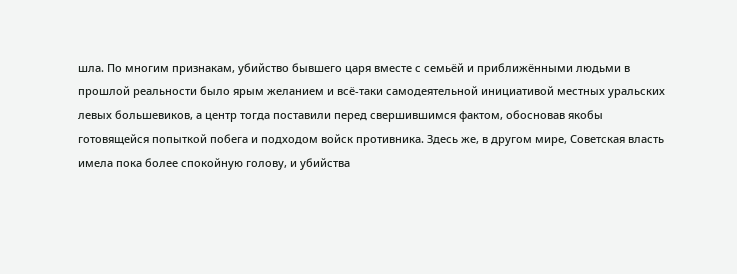шла. По многим признакам, убийство бывшего царя вместе с семьёй и приближёнными людьми в прошлой реальности было ярым желанием и всё-таки самодеятельной инициативой местных уральских левых большевиков, а центр тогда поставили перед свершившимся фактом, обосновав якобы готовящейся попыткой побега и подходом войск противника. Здесь же, в другом мире, Советская власть имела пока более спокойную голову, и убийства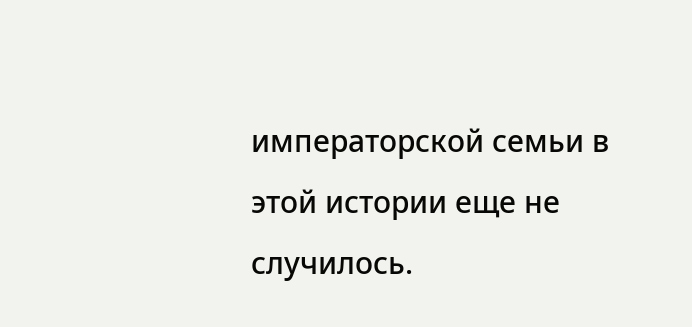императорской семьи в этой истории еще не случилось.